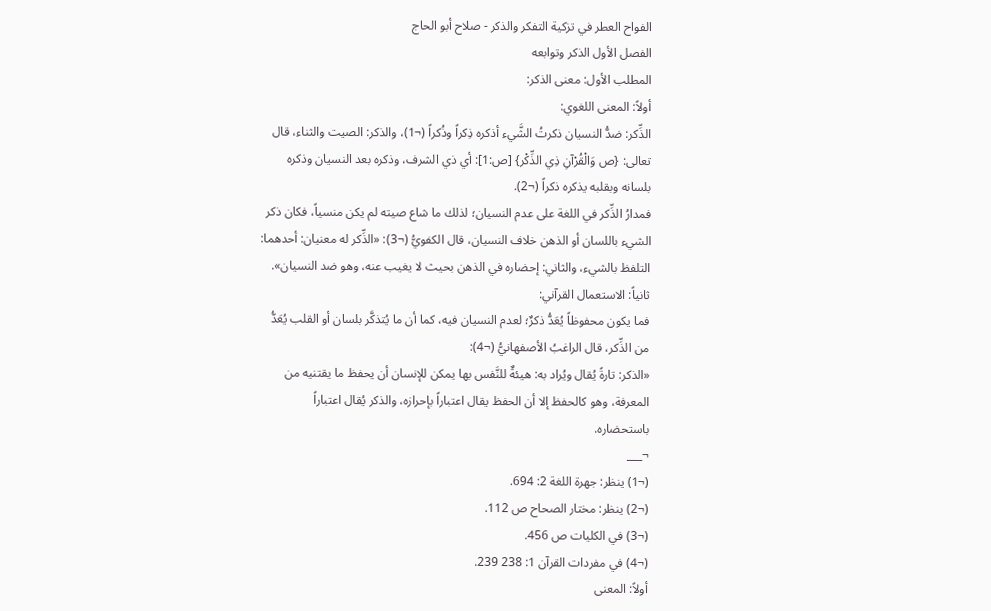الفواح العطر في تزكية التفكر والذكر - صلاح أبو الحاج
الفصل الأول الذكر وتوابعه
المطلب الأول: معنى الذكر:
أولاً: المعنى اللغوي:
الذِّكر: ضدُّ النسيان ذكرتُ الشَّيء أذكره ذِكراً وذُكراً (¬1)، والذكر: الصيت والثناء، قال تعالى: {ص وَالْقُرْآنِ ذِي الذِّكْر} [ص:1]: أي ذي الشرف، وذكره بعد النسيان وذكره بلسانه وبقلبه يذكره ذكراً (¬2).
فمدارُ الذِّكر في اللغة على عدم النسيان؛ لذلك ما شاع صيته لم يكن منسياً، فكان ذكر الشيء باللسان أو الذهن خلاف النسيان، قال الكفويُّ (¬3): «الذِّكر له معنيان: أحدهما: التلفظ بالشيء، والثاني: إحضاره في الذهن بحيث لا يغيب عنه، وهو ضد النسيان».
ثانياً: الاستعمال القرآني:
فما يكون محفوظاً يُعَدُّ ذكرٌ؛ لعدم النسيان فيه، كما أن ما يُتذكَّر بلسان أو القلب يُعَدُّ من الذِّكر، قال الراغبُ الأصفهانيُّ (¬4):
«الذكر: تارةً يُقال ويُراد به: هيئةٌ للنَّفس بها يمكن للإنسان أن يحفظ ما يقتنيه من المعرفة، وهو كالحفظ إلا أن الحفظ يقال اعتباراً بإحرازه، والذكر يُقال اعتباراً باستحضاره.
¬___
(¬1) ينظر: جهرة اللغة 2: 694.
(¬2) ينظر: مختار الصحاح ص 112.
(¬3) في الكليات ص 456.
(¬4) في مفردات القرآن 1: 238 239.
أولاً: المعنى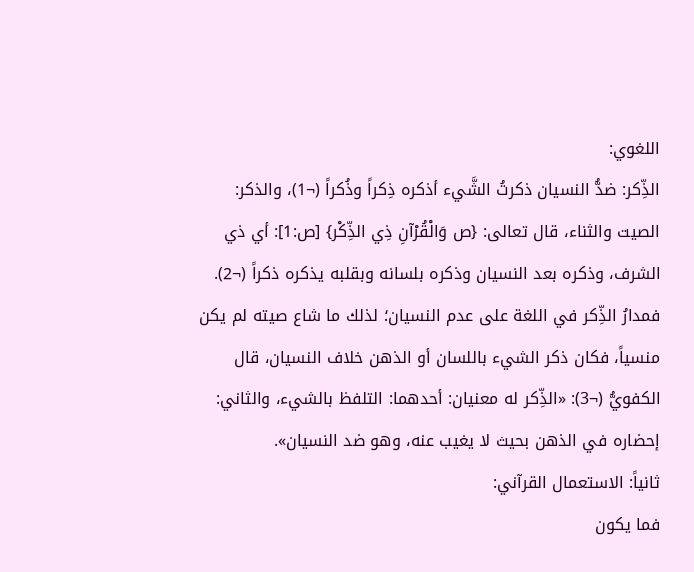اللغوي:
الذِّكر: ضدُّ النسيان ذكرتُ الشَّيء أذكره ذِكراً وذُكراً (¬1)، والذكر: الصيت والثناء، قال تعالى: {ص وَالْقُرْآنِ ذِي الذِّكْر} [ص:1]: أي ذي الشرف، وذكره بعد النسيان وذكره بلسانه وبقلبه يذكره ذكراً (¬2).
فمدارُ الذِّكر في اللغة على عدم النسيان؛ لذلك ما شاع صيته لم يكن منسياً، فكان ذكر الشيء باللسان أو الذهن خلاف النسيان، قال الكفويُّ (¬3): «الذِّكر له معنيان: أحدهما: التلفظ بالشيء، والثاني: إحضاره في الذهن بحيث لا يغيب عنه، وهو ضد النسيان».
ثانياً: الاستعمال القرآني:
فما يكون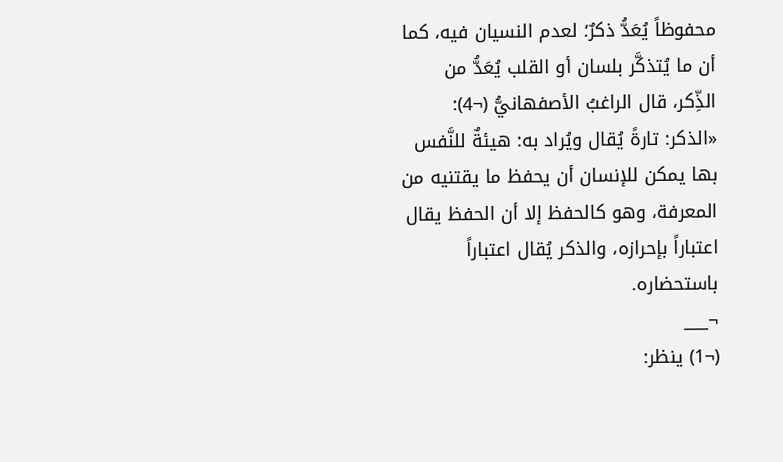محفوظاً يُعَدُّ ذكرٌ؛ لعدم النسيان فيه، كما أن ما يُتذكَّر بلسان أو القلب يُعَدُّ من الذِّكر، قال الراغبُ الأصفهانيُّ (¬4):
«الذكر: تارةً يُقال ويُراد به: هيئةٌ للنَّفس بها يمكن للإنسان أن يحفظ ما يقتنيه من المعرفة، وهو كالحفظ إلا أن الحفظ يقال اعتباراً بإحرازه، والذكر يُقال اعتباراً باستحضاره.
¬___
(¬1) ينظر: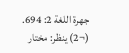جهرة اللغة 2: 694.
(¬2) ينظر: مختار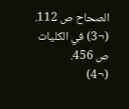الصحاح ص 112.
(¬3) في الكليات ص 456.
(¬4)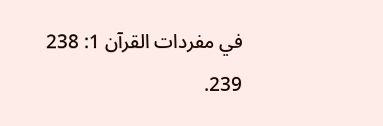في مفردات القرآن 1: 238 239.